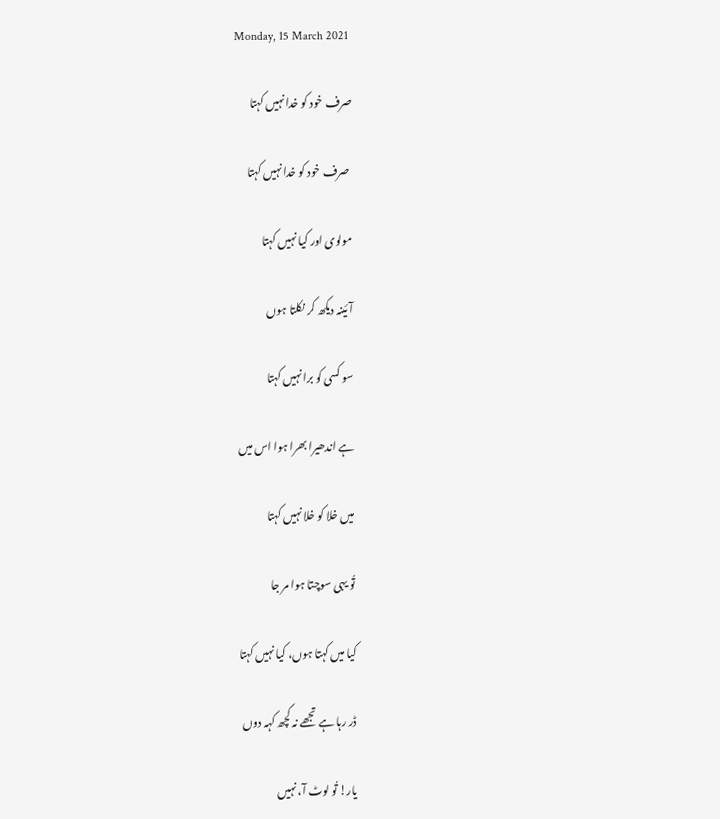Monday, 15 March 2021

صرف خود کو خدا نہیں کہتا

 صرف خود کو خدا نہیں کہتا

مولوی اور کیا نہیں کہتا

آئینہ دیکھ کر نکلتا ہوں

سو کسی کو برا نہیں کہتا

ہے اندھیرا بھرا ہوا اس میں

میں خلا کو خلا نہیں کہتا

تُو یہی سوچتا ہوا مر جا

کیا میں کہتا ہوں، کیا نہیں کہتا

ڈر رہا ہے تجھے نہ کچھ کہہ دوں

یار! تُو لوٹ آ، نہیں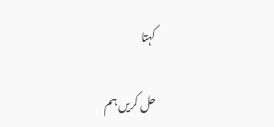کہتا

حل کریں ہم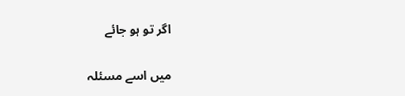اگر تو ہو جائے

میں اسے مسئلہ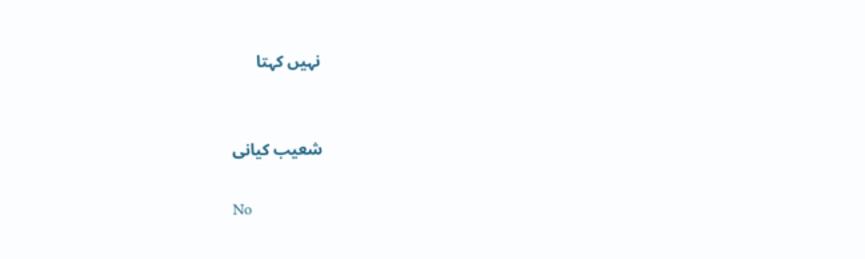نہیں کہتا


شعیب کیانی

No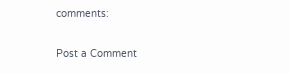comments:

Post a Comment